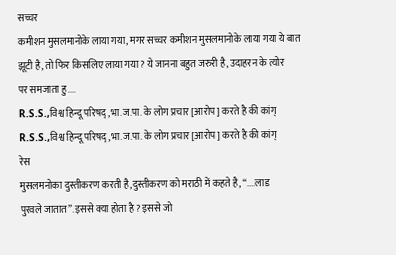सच्चर
कमीशन मुसलमानोके लाया गया, मगर सच्चर कमीशन मुसलमानोके लाया गया ये बात
झूटी है, तो फिर किसलिए लाया गया? ये जानना बहुत जरुरी है, उदाहरन के त्योर
पर समजाता हु....
R.S.S.,विश्व हिन्दू परिषद् ,भा.ज.पा. के लोग प्रचार [आरोप] करते है की कांग्
R.S.S.,विश्व हिन्दू परिषद् ,भा.ज.पा. के लोग प्रचार [आरोप] करते है की कांग्
रेस
मुसलमनोका दुस्तीकरण करती है,दुस्तीकरण को मराठी में कहते है, “....लाड
पुरवले जातात”. इससे क्या होता है ? इससे जो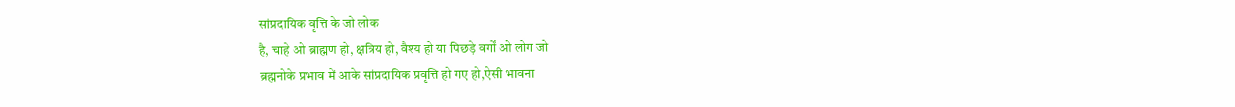सांप्रदायिक वृत्ति के जो लोक
है, चाहे ओ ब्राह्मण हो, क्षत्रिय हो, वैश्य हो या पिछड़े वर्गों ओ लोग जो
ब्रह्मनोके प्रभाव में आके सांप्रदायिक प्रवृत्ति हो गए हो,ऐसी भावना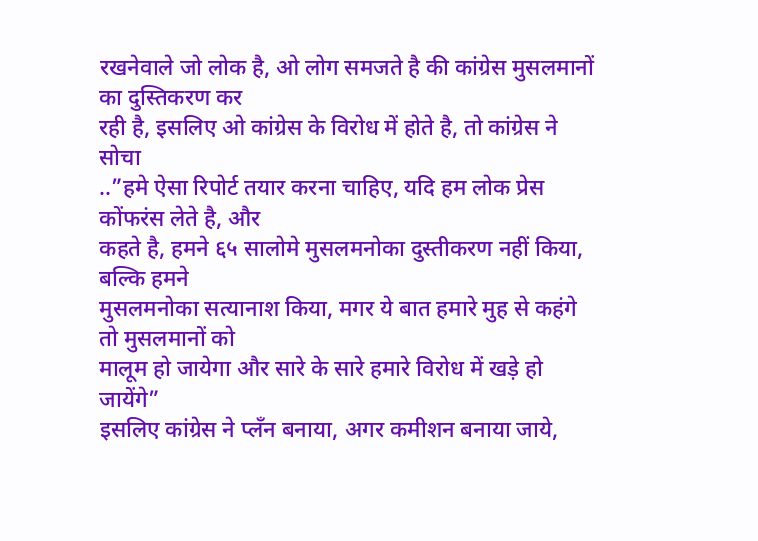रखनेवाले जो लोक है, ओ लोग समजते है की कांग्रेस मुसलमानों का दुस्तिकरण कर
रही है, इसलिए ओ कांग्रेस के विरोध में होते है, तो कांग्रेस ने सोचा
..”हमे ऐसा रिपोर्ट तयार करना चाहिए, यदि हम लोक प्रेस कोंफरंस लेते है, और
कहते है, हमने ६५ सालोमे मुसलमनोका दुस्तीकरण नहीं किया, बल्कि हमने
मुसलमनोका सत्यानाश किया, मगर ये बात हमारे मुह से कहंगे तो मुसलमानों को
मालूम हो जायेगा और सारे के सारे हमारे विरोध में खड़े हो जायेंगे”
इसलिए कांग्रेस ने प्लँन बनाया, अगर कमीशन बनाया जाये,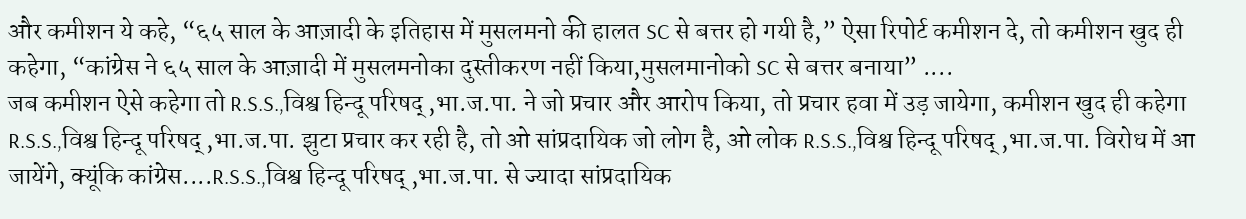और कमीशन ये कहे, “६५ साल के आज़ादी के इतिहास में मुसलमनो की हालत SC से बत्तर हो गयी है,” ऐसा रिपोर्ट कमीशन दे, तो कमीशन खुद ही कहेगा, “कांग्रेस ने ६५ साल के आज़ादी में मुसलमनोका दुस्तीकरण नहीं किया,मुसलमानोको SC से बत्तर बनाया” ....
जब कमीशन ऐसे कहेगा तो R.S.S.,विश्व हिन्दू परिषद् ,भा.ज.पा. ने जो प्रचार और आरोप किया, तो प्रचार हवा में उड़ जायेगा, कमीशन खुद ही कहेगा R.S.S.,विश्व हिन्दू परिषद् ,भा.ज.पा. झुटा प्रचार कर रही है, तो ओ सांप्रदायिक जो लोग है, ओ लोक R.S.S.,विश्व हिन्दू परिषद् ,भा.ज.पा. विरोध में आ जायेंगे, क्यूंकि कांग्रेस....R.S.S.,विश्व हिन्दू परिषद् ,भा.ज.पा. से ज्यादा सांप्रदायिक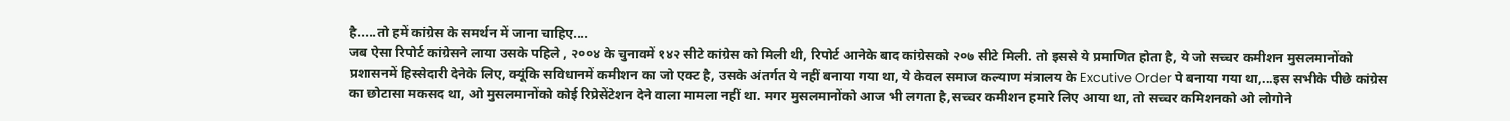है.....तो हमें कांग्रेस के समर्थन में जाना चाहिए....
जब ऐसा रिपोर्ट कांग्रेसने लाया उसके पहिले , २००४ के चुनावमें १४२ सीटे कांग्रेस को मिली थी, रिपोर्ट आनेके बाद कांग्रेसको २०७ सीटे मिली. तो इससे ये प्रमाणित होता है, ये जो सच्चर कमीशन मुसलमानोंको प्रशासनमें हिस्सेदारी देनेके लिए, क्यूंकि सविधानमें कमीशन का जो एक्ट है, उसके अंतर्गत ये नहीं बनाया गया था, ये केवल समाज कल्याण मंत्रालय के Excutive Order पे बनाया गया था,...इस सभीके पीछे कांग्रेस का छोटासा मकसद था, ओ मुसलमानोंको कोई रिप्रेसेंटेशन देने वाला मामला नहीं था. मगर मुसलमानोंको आज भी लगता है,सच्चर कमीशन हमारे लिए आया था, तो सच्चर कमिशनको ओ लोगोने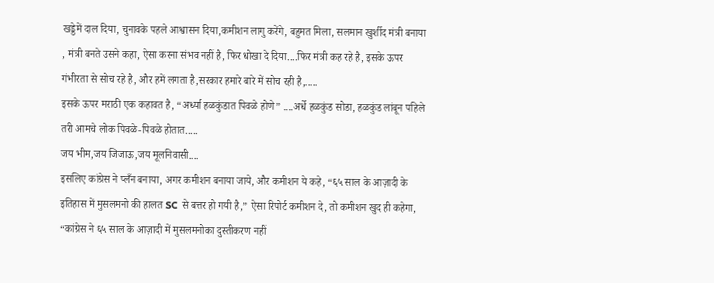खड्डेमें दाल दिया, चुनावके पहले आश्वासन दिया,कमीशन लागु करेंगे, बहुमत मिला, सलमान खुर्शीद मंत्री बनाया , मंत्री बनते उसने कहा, ऐसा करना संभव नहीं है, फिर धोखा दे दिया....फिर मंत्री कह रहे है, इसके ऊपर गंभीरता से सोच रहे है, और हमें लगता है,सरकार हमारे बारे में सोच रही है,.....
इसके ऊपर मराठी एक कहावत है, “अर्ध्या हळकुंडात पिवळे होणे” ....अर्धे हळकुंड सोडा, हळकुंड लांबून पहिले तरी आमचे लोक पिवळे-पिवळे होतात.....
जय भीम,जय जिजाऊ,जय मूलनिवासी....
इसलिए कांग्रेस ने प्लँन बनाया, अगर कमीशन बनाया जाये, और कमीशन ये कहे, “६५ साल के आज़ादी के इतिहास में मुसलमनो की हालत SC से बत्तर हो गयी है,” ऐसा रिपोर्ट कमीशन दे, तो कमीशन खुद ही कहेगा, “कांग्रेस ने ६५ साल के आज़ादी में मुसलमनोका दुस्तीकरण नहीं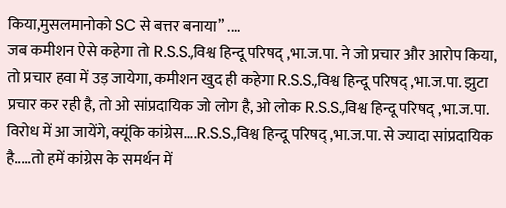किया,मुसलमानोको SC से बत्तर बनाया” ....
जब कमीशन ऐसे कहेगा तो R.S.S.,विश्व हिन्दू परिषद् ,भा.ज.पा. ने जो प्रचार और आरोप किया, तो प्रचार हवा में उड़ जायेगा, कमीशन खुद ही कहेगा R.S.S.,विश्व हिन्दू परिषद् ,भा.ज.पा. झुटा प्रचार कर रही है, तो ओ सांप्रदायिक जो लोग है, ओ लोक R.S.S.,विश्व हिन्दू परिषद् ,भा.ज.पा. विरोध में आ जायेंगे, क्यूंकि कांग्रेस....R.S.S.,विश्व हिन्दू परिषद् ,भा.ज.पा. से ज्यादा सांप्रदायिक है.....तो हमें कांग्रेस के समर्थन में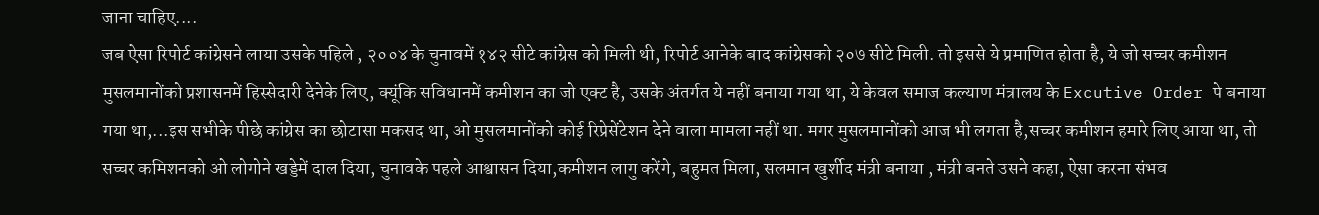जाना चाहिए....
जब ऐसा रिपोर्ट कांग्रेसने लाया उसके पहिले , २००४ के चुनावमें १४२ सीटे कांग्रेस को मिली थी, रिपोर्ट आनेके बाद कांग्रेसको २०७ सीटे मिली. तो इससे ये प्रमाणित होता है, ये जो सच्चर कमीशन मुसलमानोंको प्रशासनमें हिस्सेदारी देनेके लिए, क्यूंकि सविधानमें कमीशन का जो एक्ट है, उसके अंतर्गत ये नहीं बनाया गया था, ये केवल समाज कल्याण मंत्रालय के Excutive Order पे बनाया गया था,...इस सभीके पीछे कांग्रेस का छोटासा मकसद था, ओ मुसलमानोंको कोई रिप्रेसेंटेशन देने वाला मामला नहीं था. मगर मुसलमानोंको आज भी लगता है,सच्चर कमीशन हमारे लिए आया था, तो सच्चर कमिशनको ओ लोगोने खड्डेमें दाल दिया, चुनावके पहले आश्वासन दिया,कमीशन लागु करेंगे, बहुमत मिला, सलमान खुर्शीद मंत्री बनाया , मंत्री बनते उसने कहा, ऐसा करना संभव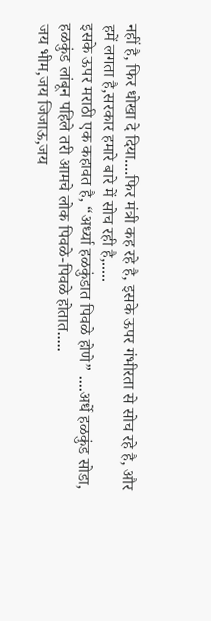नहीं है, फिर धोखा दे दिया....फिर मंत्री कह रहे है, इसके ऊपर गंभीरता से सोच रहे है, और हमें लगता है,सरकार हमारे बारे में सोच रही है,.....
इसके ऊपर मराठी एक कहावत है, “अर्ध्या हळकुंडात पिवळे होणे” ....अर्धे हळकुंड सोडा, हळकुंड लांबून पहिले तरी आमचे लोक पिवळे-पिवळे होतात.....
जय भीम,जय जिजाऊ,जय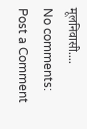मूलनिवासी....
No comments:
Post a Comment